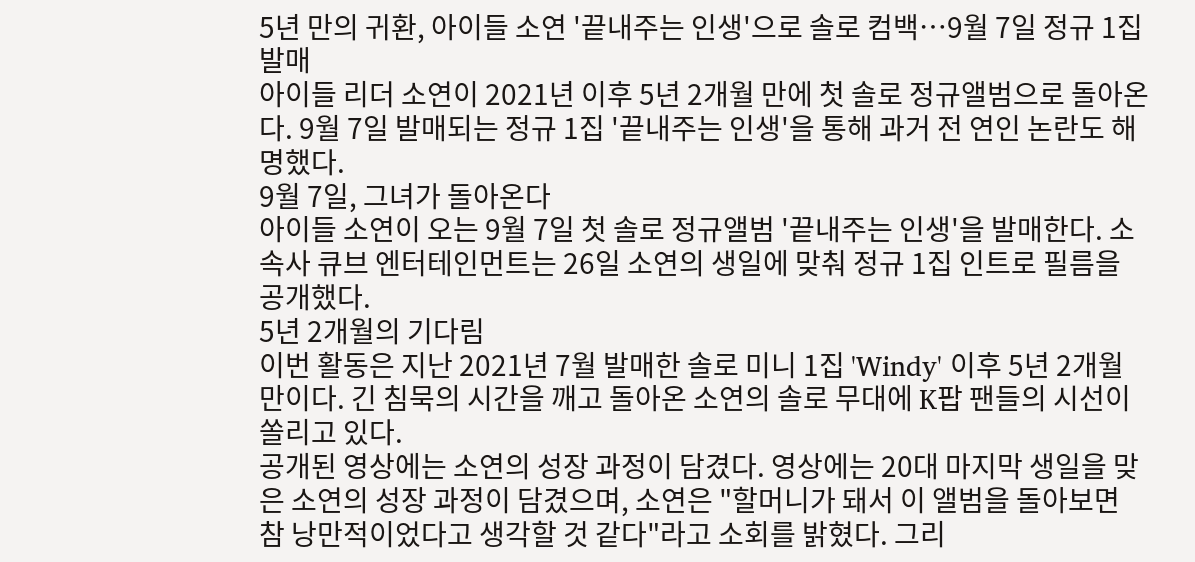5년 만의 귀환, 아이들 소연 '끝내주는 인생'으로 솔로 컴백…9월 7일 정규 1집 발매
아이들 리더 소연이 2021년 이후 5년 2개월 만에 첫 솔로 정규앨범으로 돌아온다. 9월 7일 발매되는 정규 1집 '끝내주는 인생'을 통해 과거 전 연인 논란도 해명했다.
9월 7일, 그녀가 돌아온다
아이들 소연이 오는 9월 7일 첫 솔로 정규앨범 '끝내주는 인생'을 발매한다. 소속사 큐브 엔터테인먼트는 26일 소연의 생일에 맞춰 정규 1집 인트로 필름을 공개했다.
5년 2개월의 기다림
이번 활동은 지난 2021년 7월 발매한 솔로 미니 1집 'Windy' 이후 5년 2개월 만이다. 긴 침묵의 시간을 깨고 돌아온 소연의 솔로 무대에 K팝 팬들의 시선이 쏠리고 있다.
공개된 영상에는 소연의 성장 과정이 담겼다. 영상에는 20대 마지막 생일을 맞은 소연의 성장 과정이 담겼으며, 소연은 "할머니가 돼서 이 앨범을 돌아보면 참 낭만적이었다고 생각할 것 같다"라고 소회를 밝혔다. 그리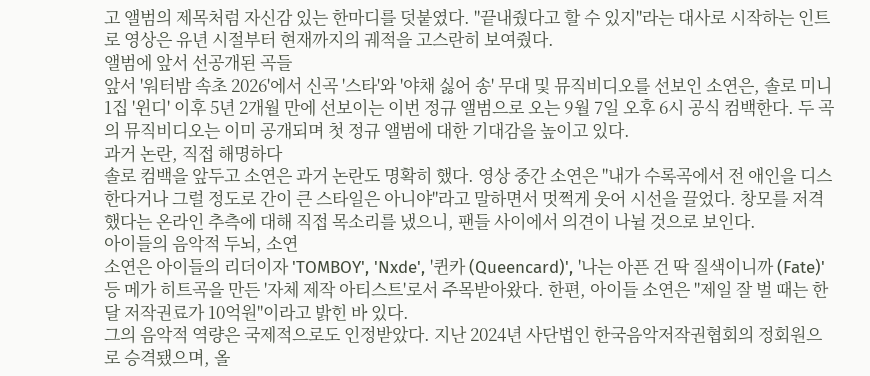고 앨범의 제목처럼 자신감 있는 한마디를 덧붙였다. "끝내줬다고 할 수 있지"라는 대사로 시작하는 인트로 영상은 유년 시절부터 현재까지의 궤적을 고스란히 보여줬다.
앨범에 앞서 선공개된 곡들
앞서 '워터밤 속초 2026'에서 신곡 '스타'와 '야채 싫어 송' 무대 및 뮤직비디오를 선보인 소연은, 솔로 미니 1집 '윈디' 이후 5년 2개월 만에 선보이는 이번 정규 앨범으로 오는 9월 7일 오후 6시 공식 컴백한다. 두 곡의 뮤직비디오는 이미 공개되며 첫 정규 앨범에 대한 기대감을 높이고 있다.
과거 논란, 직접 해명하다
솔로 컴백을 앞두고 소연은 과거 논란도 명확히 했다. 영상 중간 소연은 "내가 수록곡에서 전 애인을 디스한다거나 그럴 정도로 간이 큰 스타일은 아니야"라고 말하면서 멋쩍게 웃어 시선을 끌었다. 창모를 저격했다는 온라인 추측에 대해 직접 목소리를 냈으니, 팬들 사이에서 의견이 나뉠 것으로 보인다.
아이들의 음악적 두뇌, 소연
소연은 아이들의 리더이자 'TOMBOY', 'Nxde', '퀸카 (Queencard)', '나는 아픈 건 딱 질색이니까 (Fate)' 등 메가 히트곡을 만든 '자체 제작 아티스트'로서 주목받아왔다. 한편, 아이들 소연은 "제일 잘 벌 때는 한 달 저작권료가 10억원"이라고 밝힌 바 있다.
그의 음악적 역량은 국제적으로도 인정받았다. 지난 2024년 사단법인 한국음악저작권협회의 정회원으로 승격됐으며, 올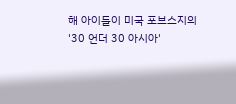해 아이들이 미국 포브스지의 '30 언더 30 아시아'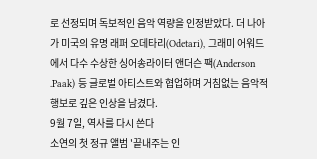로 선정되며 독보적인 음악 역량을 인정받았다. 더 나아가 미국의 유명 래퍼 오데타리(Odetari), 그래미 어워드에서 다수 수상한 싱어송라이터 앤더슨 팩(Anderson .Paak) 등 글로벌 아티스트와 협업하며 거침없는 음악적 행보로 깊은 인상을 남겼다.
9월 7일, 역사를 다시 쓴다
소연의 첫 정규 앨범 '끝내주는 인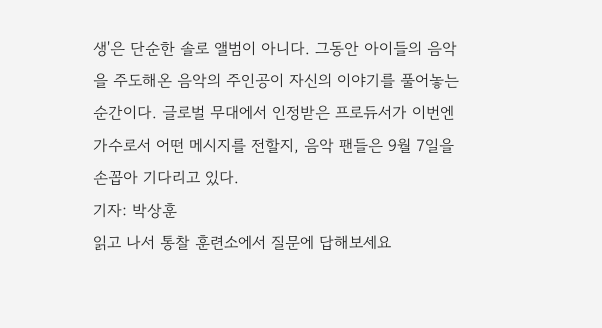생'은 단순한 솔로 앨범이 아니다. 그동안 아이들의 음악을 주도해온 음악의 주인공이 자신의 이야기를 풀어놓는 순간이다. 글로벌 무대에서 인정받은 프로듀서가 이번엔 가수로서 어떤 메시지를 전할지, 음악 팬들은 9월 7일을 손꼽아 기다리고 있다.
기자: 박상훈
읽고 나서 통찰 훈련소에서 질문에 답해보세요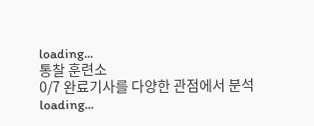loading...
통찰 훈련소
0/7 완료기사를 다양한 관점에서 분석
loading...